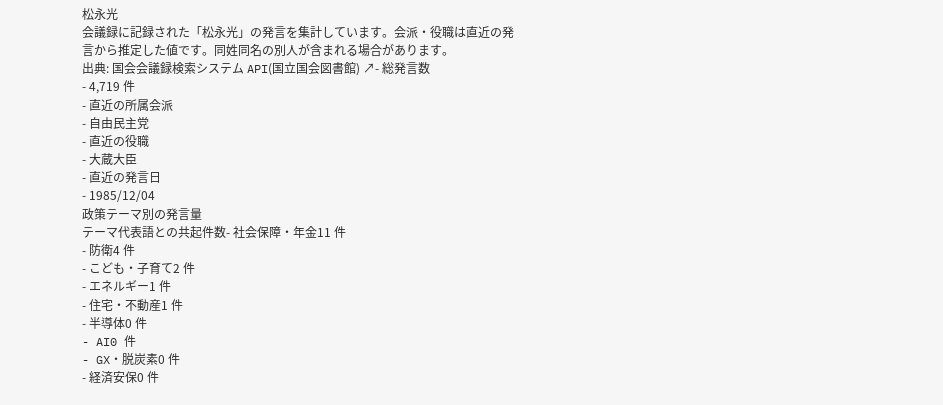松永光
会議録に記録された「松永光」の発言を集計しています。会派・役職は直近の発言から推定した値です。同姓同名の別人が含まれる場合があります。
出典: 国会会議録検索システム API(国立国会図書館) ↗- 総発言数
- 4,719 件
- 直近の所属会派
- 自由民主党
- 直近の役職
- 大蔵大臣
- 直近の発言日
- 1985/12/04
政策テーマ別の発言量
テーマ代表語との共起件数- 社会保障・年金11 件
- 防衛4 件
- こども・子育て2 件
- エネルギー1 件
- 住宅・不動産1 件
- 半導体0 件
- AI0 件
- GX・脱炭素0 件
- 経済安保0 件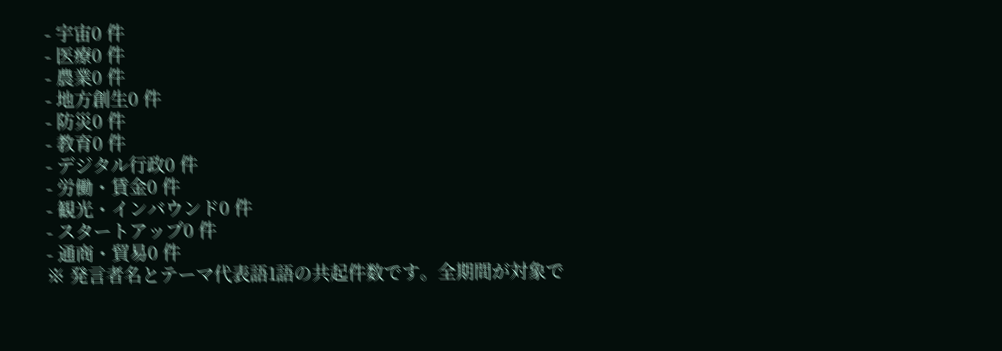- 宇宙0 件
- 医療0 件
- 農業0 件
- 地方創生0 件
- 防災0 件
- 教育0 件
- デジタル行政0 件
- 労働・賃金0 件
- 観光・インバウンド0 件
- スタートアップ0 件
- 通商・貿易0 件
※ 発言者名とテーマ代表語1語の共起件数です。全期間が対象で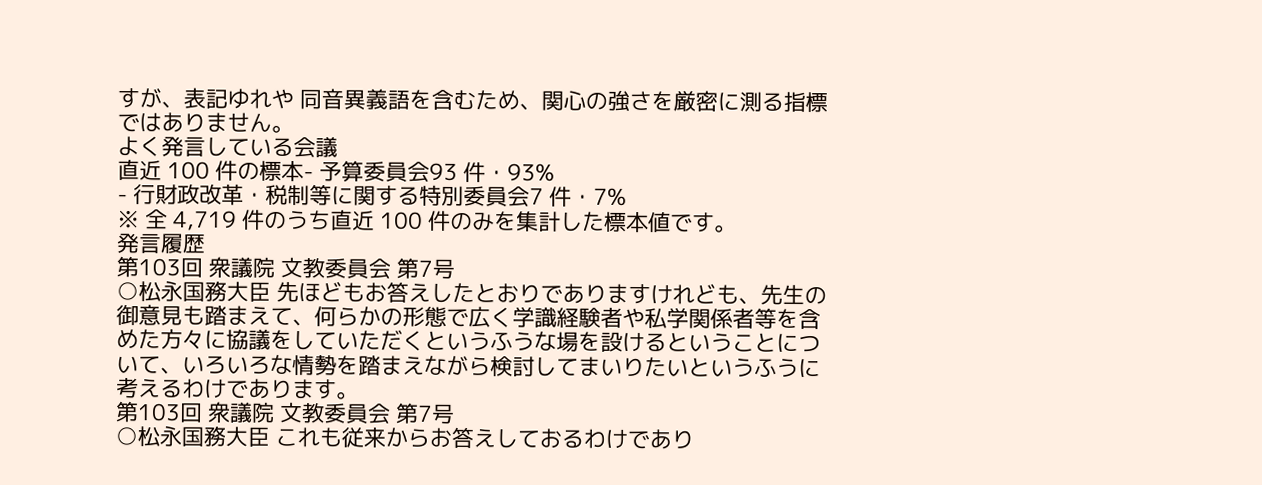すが、表記ゆれや 同音異義語を含むため、関心の強さを厳密に測る指標ではありません。
よく発言している会議
直近 100 件の標本- 予算委員会93 件・93%
- 行財政改革・税制等に関する特別委員会7 件・7%
※ 全 4,719 件のうち直近 100 件のみを集計した標本値です。
発言履歴
第103回 衆議院 文教委員会 第7号
○松永国務大臣 先ほどもお答えしたとおりでありますけれども、先生の御意見も踏まえて、何らかの形態で広く学識経験者や私学関係者等を含めた方々に協議をしていただくというふうな場を設けるということについて、いろいろな情勢を踏まえながら検討してまいりたいというふうに考えるわけであります。
第103回 衆議院 文教委員会 第7号
○松永国務大臣 これも従来からお答えしておるわけであり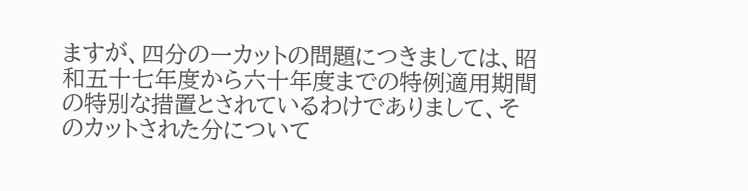ますが、四分の一カットの問題につきましては、昭和五十七年度から六十年度までの特例適用期間の特別な措置とされているわけでありまして、そのカットされた分について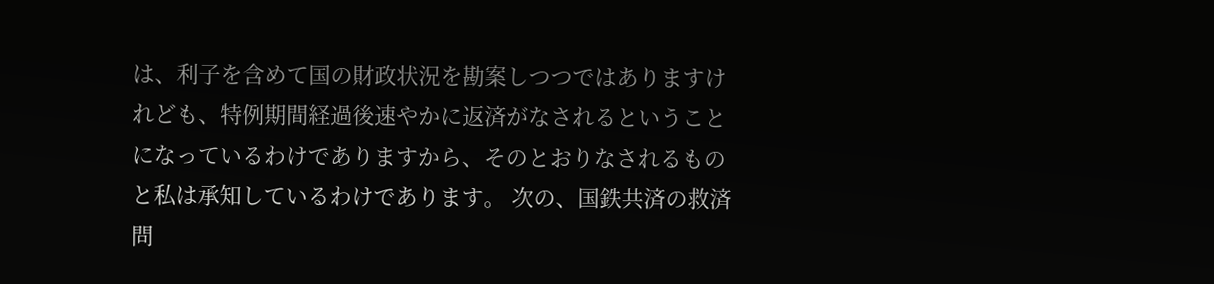は、利子を含めて国の財政状況を勘案しつつではありますけれども、特例期間経過後速やかに返済がなされるということになっているわけでありますから、そのとおりなされるものと私は承知しているわけであります。 次の、国鉄共済の救済問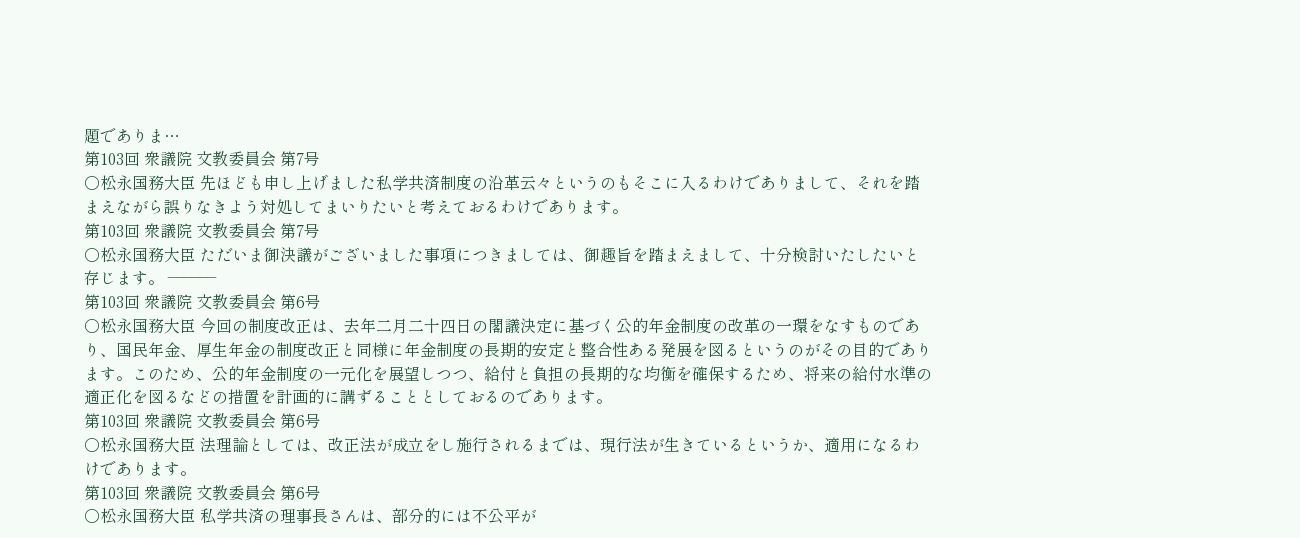題でありま…
第103回 衆議院 文教委員会 第7号
○松永国務大臣 先ほども申し上げました私学共済制度の沿革云々というのもそこに入るわけでありまして、それを踏まえながら誤りなきよう対処してまいりたいと考えておるわけであります。
第103回 衆議院 文教委員会 第7号
○松永国務大臣 ただいま御決議がございました事項につきましては、御趣旨を踏まえまして、十分検討いたしたいと存じます。 ———
第103回 衆議院 文教委員会 第6号
○松永国務大臣 今回の制度改正は、去年二月二十四日の閣議決定に基づく公的年金制度の改革の一環をなすものであり、国民年金、厚生年金の制度改正と同様に年金制度の長期的安定と整合性ある発展を図るというのがその目的であります。このため、公的年金制度の一元化を展望しつつ、給付と負担の長期的な均衡を確保するため、将来の給付水準の適正化を図るなどの措置を計画的に講ずることとしておるのであります。
第103回 衆議院 文教委員会 第6号
○松永国務大臣 法理論としては、改正法が成立をし施行されるまでは、現行法が生きているというか、適用になるわけであります。
第103回 衆議院 文教委員会 第6号
○松永国務大臣 私学共済の理事長さんは、部分的には不公平が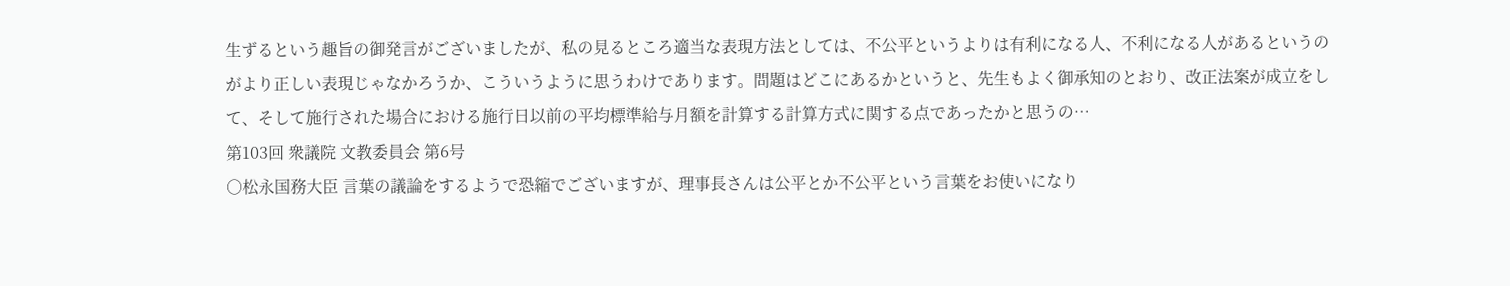生ずるという趣旨の御発言がございましたが、私の見るところ適当な表現方法としては、不公平というよりは有利になる人、不利になる人があるというのがより正しい表現じゃなかろうか、こういうように思うわけであります。問題はどこにあるかというと、先生もよく御承知のとおり、改正法案が成立をして、そして施行された場合における施行日以前の平均標準給与月額を計算する計算方式に関する点であったかと思うの…
第103回 衆議院 文教委員会 第6号
○松永国務大臣 言葉の議論をするようで恐縮でございますが、理事長さんは公平とか不公平という言葉をお使いになり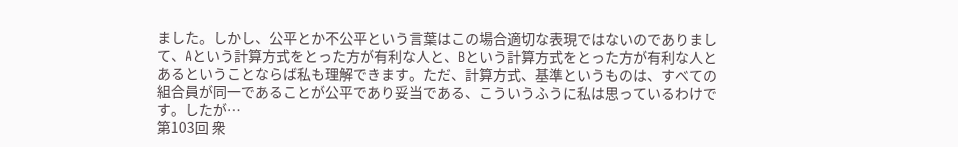ました。しかし、公平とか不公平という言葉はこの場合適切な表現ではないのでありまして、Aという計算方式をとった方が有利な人と、Bという計算方式をとった方が有利な人とあるということならば私も理解できます。ただ、計算方式、基準というものは、すべての組合員が同一であることが公平であり妥当である、こういうふうに私は思っているわけです。したが…
第103回 衆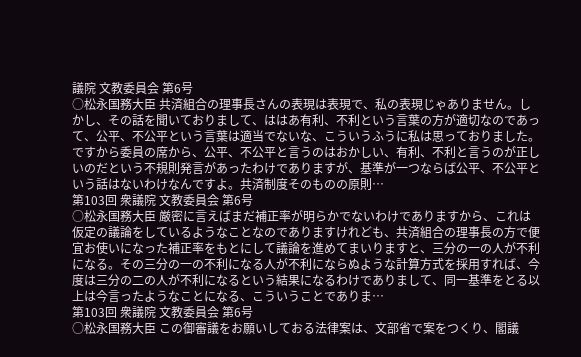議院 文教委員会 第6号
○松永国務大臣 共済組合の理事長さんの表現は表現で、私の表現じゃありません。しかし、その話を聞いておりまして、ははあ有利、不利という言葉の方が適切なのであって、公平、不公平という言葉は適当でないな、こういうふうに私は思っておりました。ですから委員の席から、公平、不公平と言うのはおかしい、有利、不利と言うのが正しいのだという不規則発言があったわけでありますが、基準が一つならば公平、不公平という話はないわけなんですよ。共済制度そのものの原則…
第103回 衆議院 文教委員会 第6号
○松永国務大臣 厳密に言えばまだ補正率が明らかでないわけでありますから、これは仮定の議論をしているようなことなのでありますけれども、共済組合の理事長の方で便宜お使いになった補正率をもとにして議論を進めてまいりますと、三分の一の人が不利になる。その三分の一の不利になる人が不利にならぬような計算方式を採用すれば、今度は三分の二の人が不利になるという結果になるわけでありまして、同一基準をとる以上は今言ったようなことになる、こういうことでありま…
第103回 衆議院 文教委員会 第6号
○松永国務大臣 この御審議をお願いしておる法律案は、文部省で案をつくり、閣議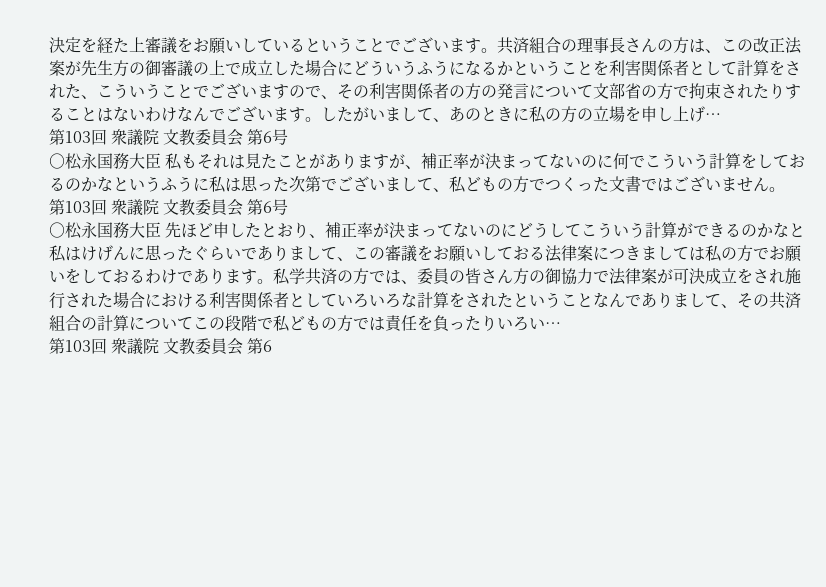決定を経た上審議をお願いしているということでございます。共済組合の理事長さんの方は、この改正法案が先生方の御審議の上で成立した場合にどういうふうになるかということを利害関係者として計算をされた、こういうことでございますので、その利害関係者の方の発言について文部省の方で拘束されたりすることはないわけなんでございます。したがいまして、あのときに私の方の立場を申し上げ…
第103回 衆議院 文教委員会 第6号
○松永国務大臣 私もそれは見たことがありますが、補正率が決まってないのに何でこういう計算をしておるのかなというふうに私は思った次第でございまして、私どもの方でつくった文書ではございません。
第103回 衆議院 文教委員会 第6号
○松永国務大臣 先ほど申したとおり、補正率が決まってないのにどうしてこういう計算ができるのかなと私はけげんに思ったぐらいでありまして、この審議をお願いしておる法律案につきましては私の方でお願いをしておるわけであります。私学共済の方では、委員の皆さん方の御協力で法律案が可決成立をされ施行された場合における利害関係者としていろいろな計算をされたということなんでありまして、その共済組合の計算についてこの段階で私どもの方では責任を負ったりいろい…
第103回 衆議院 文教委員会 第6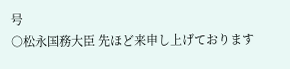号
○松永国務大臣 先ほど来申し上げております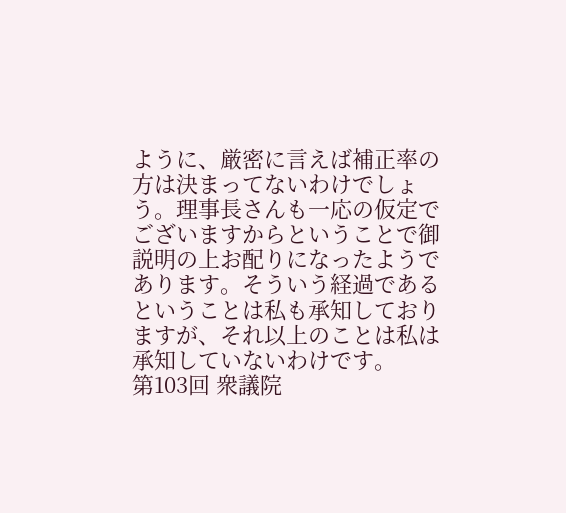ように、厳密に言えば補正率の方は決まってないわけでしょう。理事長さんも一応の仮定でございますからということで御説明の上お配りになったようであります。そういう経過であるということは私も承知しておりますが、それ以上のことは私は承知していないわけです。
第103回 衆議院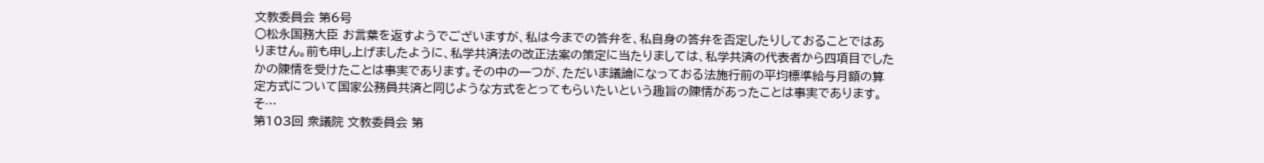文教委員会 第6号
○松永国務大臣 お言葉を返すようでございますが、私は今までの答弁を、私自身の答弁を否定したりしておることではありません。前も申し上げましたように、私学共済法の改正法案の策定に当たりましては、私学共済の代表者から四項目でしたかの陳情を受けたことは事実であります。その中の一つが、ただいま議論になっておる法施行前の平均標準給与月額の算定方式について国家公務員共済と同じような方式をとってもらいたいという趣旨の陳情があったことは事実であります。そ…
第103回 衆議院 文教委員会 第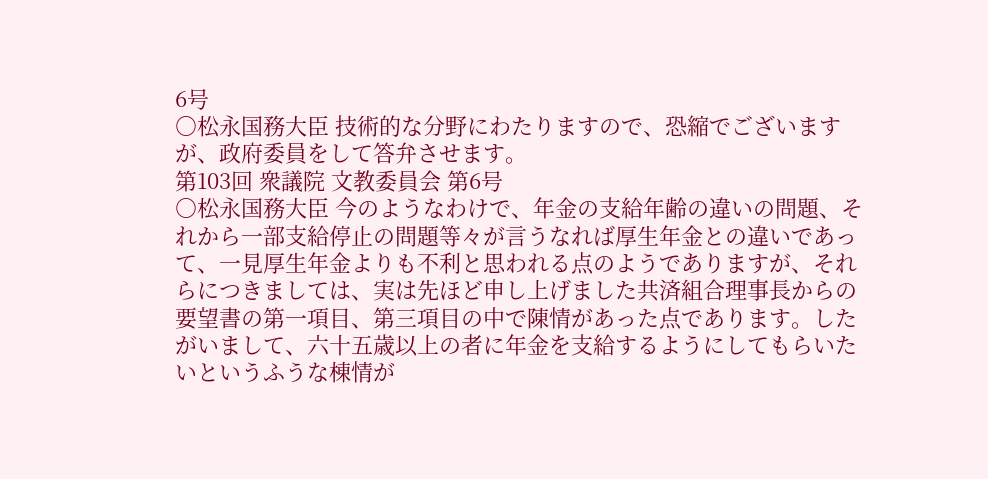6号
○松永国務大臣 技術的な分野にわたりますので、恐縮でございますが、政府委員をして答弁させます。
第103回 衆議院 文教委員会 第6号
○松永国務大臣 今のようなわけで、年金の支給年齢の違いの問題、それから一部支給停止の問題等々が言うなれば厚生年金との違いであって、一見厚生年金よりも不利と思われる点のようでありますが、それらにつきましては、実は先ほど申し上げました共済組合理事長からの要望書の第一項目、第三項目の中で陳情があった点であります。したがいまして、六十五歳以上の者に年金を支給するようにしてもらいたいというふうな棟情が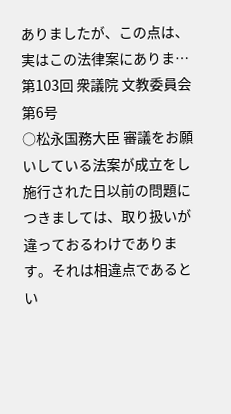ありましたが、この点は、実はこの法律案にありま…
第103回 衆議院 文教委員会 第6号
○松永国務大臣 審議をお願いしている法案が成立をし施行された日以前の問題につきましては、取り扱いが違っておるわけであります。それは相違点であるとい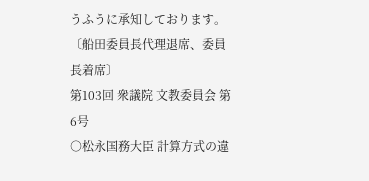うふうに承知しております。 〔船田委員長代理退席、委員長着席〕
第103回 衆議院 文教委員会 第6号
○松永国務大臣 計算方式の違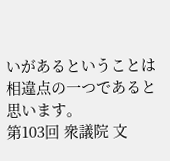いがあるということは相違点の一つであると思います。
第103回 衆議院 文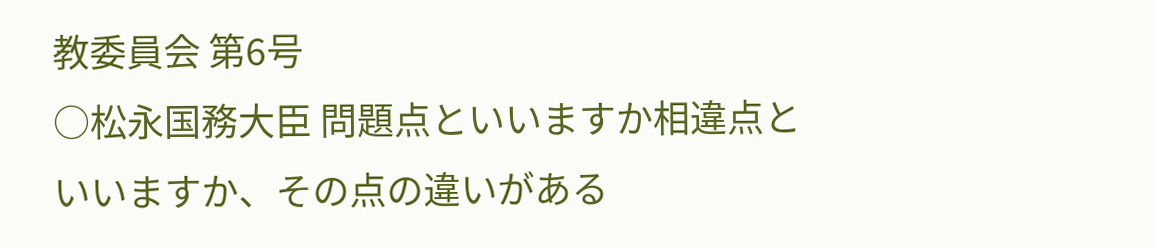教委員会 第6号
○松永国務大臣 問題点といいますか相違点といいますか、その点の違いがある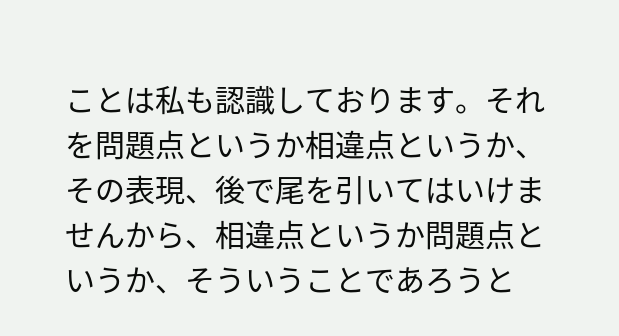ことは私も認識しております。それを問題点というか相違点というか、その表現、後で尾を引いてはいけませんから、相違点というか問題点というか、そういうことであろうと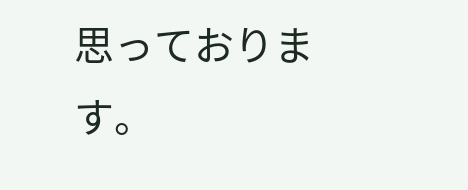思っております。